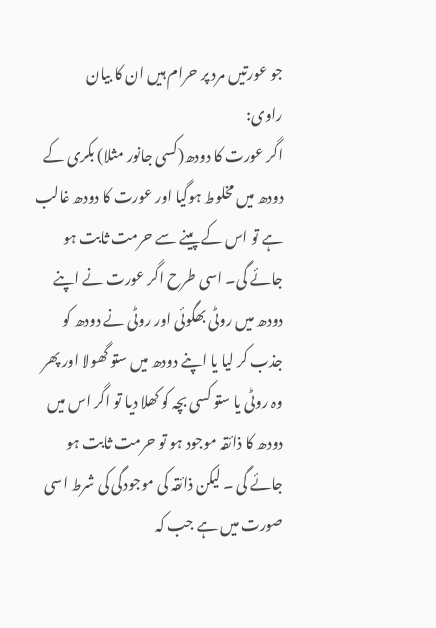جو عورتیں مرد پر حرام ہیں ان کا بیان
راوی:
اگر عورت کا دودھ(کسی جانور مثلا) بکری کے دودھ میں مخلوط ہوگیا اور عورت کا دودھ غالب ہے تو اس کے پینے سے حرمت ثابت ہو جائے گی۔ اسی طرح اگر عورت نے اپنے دودھ میں روٹی بھگوئی اور روٹی نے دودھ کو جذب کر لیا یا اپنے دودھ میں ستو گھولا اور پھر وہ روٹی یا ستو کسی بچہ کو کھلا دیا تو اگر اس میں دودھ کا ذائقہ موجود ہو تو حرمت ثابت ہو جائے گی ۔ لیکن ذائقہ کی موجودگی کی شرط اسی صورت میں ہے جب کہ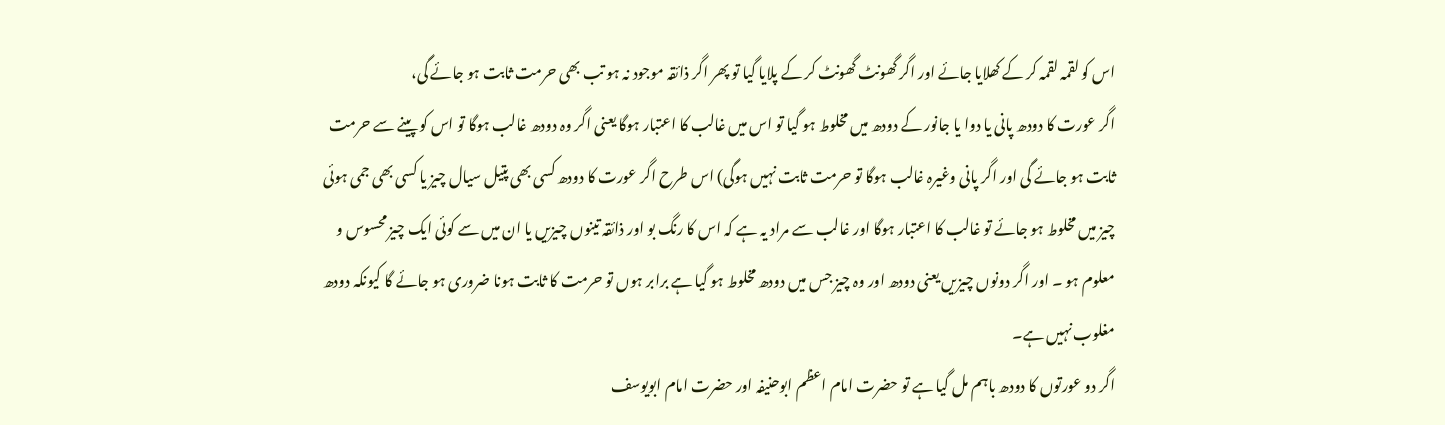اس کو لقمہ لقمہ کر کے کھلایا جائے اور اگر گھونٹ گھونٹ کر کے پلایا گیا تو پھر اگر ذائقہ موجود نہ ہو تب بھی حرمت ثابت ہو جائے گی،
اگر عورت کا دودھ پانی یا دوا یا جانور کے دودھ میں مخلوط ہو گیا تو اس میں غالب کا اعتبار ہوگا یعنی اگر وہ دودھ غالب ہوگا تو اس کو پینے سے حرمت ثابت ہو جائے گی اور اگر پانی وغیرہ غالب ہوگا تو حرمت ثابت نہیں ہوگی) اس طرح اگر عورت کا دودھ کسی بھی پتیل سیال چیز یا کسی بھی جمی ہوئی چیز میں مخلوط ہو جائے تو غالب کا اعتبار ہوگا اور غالب سے مراد یہ ہے کہ اس کا رنگ بو اور ذائقہ تینوں چیزیں یا ان میں سے کوئی ایک چیز محسوس و معلوم ہو ۔ اور اگر دونوں چیزیں یعنی دودھ اور وہ چیز جس میں دودھ مخلوط ہو گیا ہے برابر ہوں تو حرمت کا ثابت ہونا ضروری ہو جائے گا کیونکہ دودھ مغلوب نہیں ہے۔
اگر دو عورتوں کا دودھ باہم مل گیا ہے تو حضرت امام اعظم ابوحنیفہ اور حضرت امام ابویوسف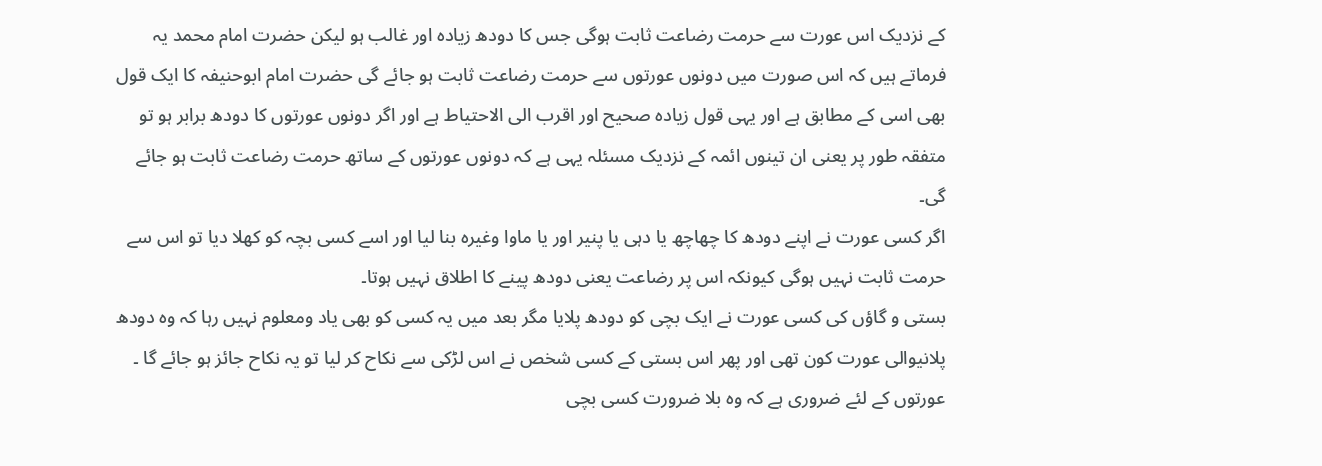کے نزدیک اس عورت سے حرمت رضاعت ثابت ہوگی جس کا دودھ زیادہ اور غالب ہو لیکن حضرت امام محمد یہ فرماتے ہیں کہ اس صورت میں دونوں عورتوں سے حرمت رضاعت ثابت ہو جائے گی حضرت امام ابوحنیفہ کا ایک قول بھی اسی کے مطابق ہے اور یہی قول زیادہ صحیح اور اقرب الی الاحتیاط ہے اور اگر دونوں عورتوں کا دودھ برابر ہو تو متفقہ طور پر یعنی ان تینوں ائمہ کے نزدیک مسئلہ یہی ہے کہ دونوں عورتوں کے ساتھ حرمت رضاعت ثابت ہو جائے گی۔
اگر کسی عورت نے اپنے دودھ کا چھاچھ یا دہی یا پنیر اور یا ماوا وغیرہ بنا لیا اور اسے کسی بچہ کو کھلا دیا تو اس سے حرمت ثابت نہیں ہوگی کیونکہ اس پر رضاعت یعنی دودھ پینے کا اطلاق نہیں ہوتا۔
بستی و گاؤں کی کسی عورت نے ایک بچی کو دودھ پلایا مگر بعد میں یہ کسی کو بھی یاد ومعلوم نہیں رہا کہ وہ دودھ پلانیوالی عورت کون تھی اور پھر اس بستی کے کسی شخص نے اس لڑکی سے نکاح کر لیا تو یہ نکاح جائز ہو جائے گا ۔
عورتوں کے لئے ضروری ہے کہ وہ بلا ضرورت کسی بچی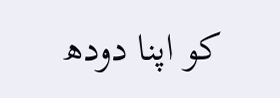کو اپنا دودھ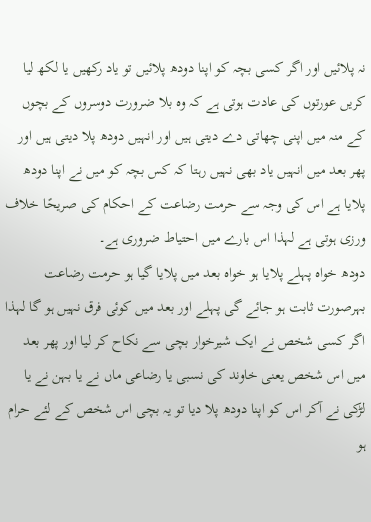نہ پلائیں اور اگر کسی بچہ کو اپنا دودھ پلائیں تو یاد رکھیں یا لکھ لیا کریں عورتوں کی عادت ہوتی ہے کہ وہ بلا ضرورت دوسروں کے بچوں کے منہ میں اپنی چھاتی دے دیتی ہیں اور انہیں دودھ پلا دیتی ہیں اور پھر بعد میں انہیں یاد بھی نہیں رہتا کہ کس بچہ کو میں نے اپنا دودھ پلایا ہے اس کی وجہ سے حرمت رضاعت کے احکام کی صریحًا خلاف ورزی ہوتی ہے لہذا اس بارے میں احتیاط ضروری ہے۔
دودھ خواہ پہلے پلایا ہو خواہ بعد میں پلایا گیا ہو حرمت رضاعت بہرصورت ثابت ہو جائے گی پہلے اور بعد میں کوئی فرق نہیں ہو گا لہذا اگر کسی شخص نے ایک شیرخوار بچی سے نکاح کر لیا اور پھر بعد میں اس شخص یعنی خاوند کی نسبی یا رضاعی ماں نے یا بہن نے یا لڑکی نے آکر اس کو اپنا دودھ پلا دیا تو یہ بچی اس شخص کے لئے حرام ہو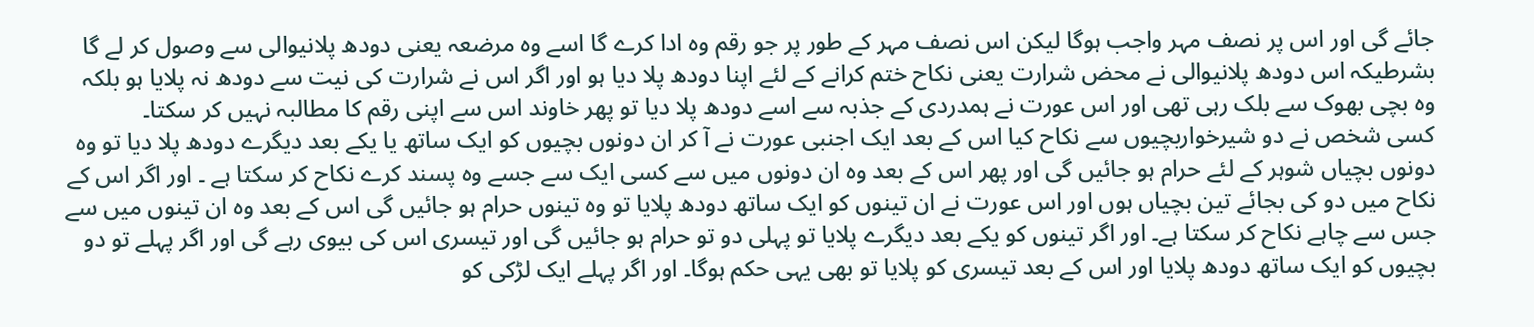جائے گی اور اس پر نصف مہر واجب ہوگا لیکن اس نصف مہر کے طور پر جو رقم وہ ادا کرے گا اسے وہ مرضعہ یعنی دودھ پلانیوالی سے وصول کر لے گا بشرطیکہ اس دودھ پلانیوالی نے محض شرارت یعنی نکاح ختم کرانے کے لئے اپنا دودھ پلا دیا ہو اور اگر اس نے شرارت کی نیت سے دودھ نہ پلایا ہو بلکہ وہ بچی بھوک سے بلک رہی تھی اور اس عورت نے ہمدردی کے جذبہ سے اسے دودھ پلا دیا تو پھر خاوند اس سے اپنی رقم کا مطالبہ نہیں کر سکتا۔
کسی شخص نے دو شیرخواربچیوں سے نکاح کیا اس کے بعد ایک اجنبی عورت نے آ کر ان دونوں بچیوں کو ایک ساتھ یا یکے بعد دیگرے دودھ پلا دیا تو وہ دونوں بچیاں شوہر کے لئے حرام ہو جائیں گی اور پھر اس کے بعد وہ ان دونوں میں سے کسی ایک سے جسے وہ پسند کرے نکاح کر سکتا ہے ۔ اور اگر اس کے نکاح میں دو کی بجائے تین بچیاں ہوں اور اس عورت نے ان تینوں کو ایک ساتھ دودھ پلایا تو وہ تینوں حرام ہو جائیں گی اس کے بعد وہ ان تینوں میں سے جس سے چاہے نکاح کر سکتا ہے۔ اور اگر تینوں کو یکے بعد دیگرے پلایا تو پہلی دو تو حرام ہو جائیں گی اور تیسری اس کی بیوی رہے گی اور اگر پہلے تو دو بچیوں کو ایک ساتھ دودھ پلایا اور اس کے بعد تیسری کو پلایا تو بھی یہی حکم ہوگا۔ اور اگر پہلے ایک لڑکی کو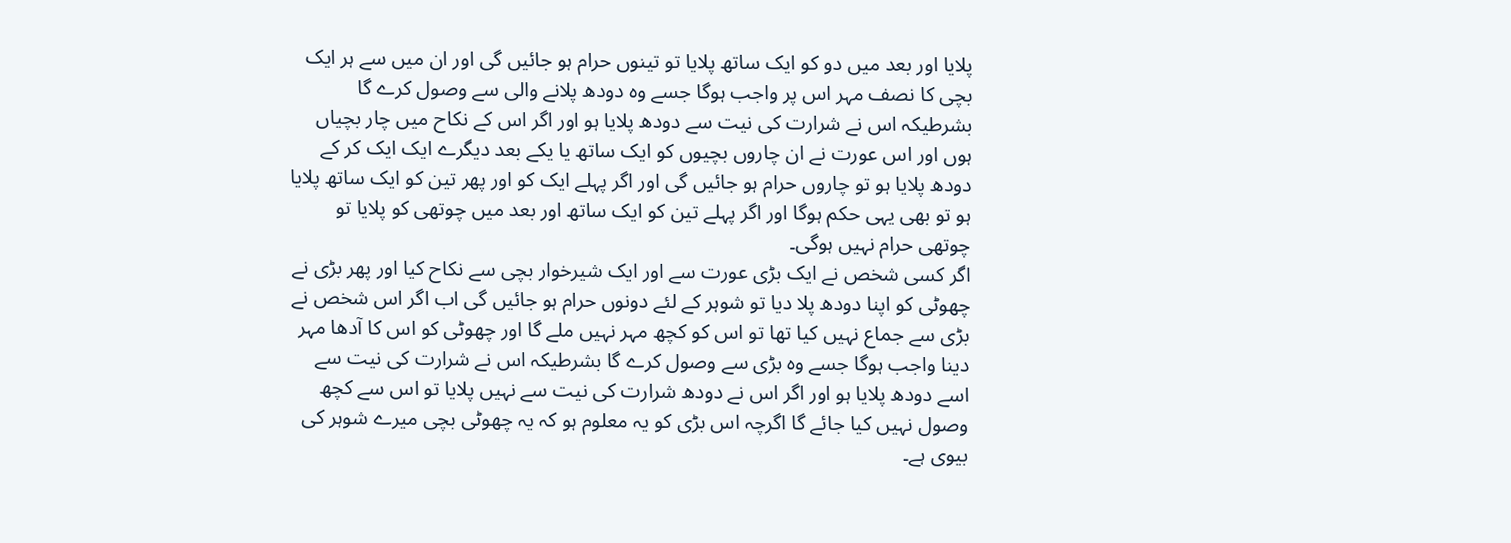پلایا اور بعد میں دو کو ایک ساتھ پلایا تو تینوں حرام ہو جائیں گی اور ان میں سے ہر ایک بچی کا نصف مہر اس پر واجب ہوگا جسے وہ دودھ پلانے والی سے وصول کرے گا بشرطیکہ اس نے شرارت کی نیت سے دودھ پلایا ہو اور اگر اس کے نکاح میں چار بچیاں ہوں اور اس عورت نے ان چاروں بچیوں کو ایک ساتھ یا یکے بعد دیگرے ایک ایک کر کے دودھ پلایا ہو تو چاروں حرام ہو جائیں گی اور اگر پہلے ایک کو اور پھر تین کو ایک ساتھ پلایا ہو تو بھی یہی حکم ہوگا اور اگر پہلے تین کو ایک ساتھ اور بعد میں چوتھی کو پلایا تو چوتھی حرام نہیں ہوگی۔
اگر کسی شخص نے ایک بڑی عورت سے اور ایک شیرخوار بچی سے نکاح کیا اور پھر بڑی نے چھوٹی کو اپنا دودھ پلا دیا تو شوہر کے لئے دونوں حرام ہو جائیں گی اب اگر اس شخص نے بڑی سے جماع نہیں کیا تھا تو اس کو کچھ مہر نہیں ملے گا اور چھوٹی کو اس کا آدھا مہر دینا واجب ہوگا جسے وہ بڑی سے وصول کرے گا بشرطیکہ اس نے شرارت کی نیت سے اسے دودھ پلایا ہو اور اگر اس نے دودھ شرارت کی نیت سے نہیں پلایا تو اس سے کچھ وصول نہیں کیا جائے گا اگرچہ اس بڑی کو یہ معلوم ہو کہ یہ چھوٹی بچی میرے شوہر کی بیوی ہے۔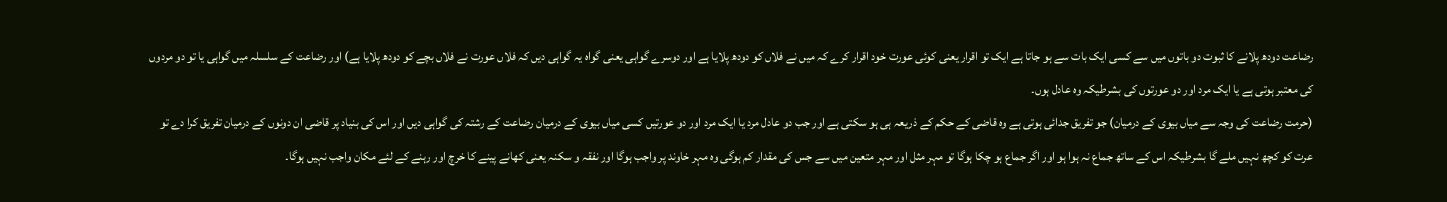رضاعت دودھ پلانے کا ثبوت دو باتوں میں سے کسی ایک بات سے ہو جاتا ہے ایک تو اقرار یعنی کوئی عورت خود اقرار کرے کہ میں نے فلاں کو دودھ پلایا ہے اور دوسرے گواہی یعنی گواہ یہ گواہی دیں کہ فلاں عورت نے فلاں بچے کو دودھ پلایا ہے) اور رضاعت کے سلسلہ میں گواہی یا تو دو مردوں کی معتبر ہوتی ہے یا ایک مرد اور دو عورتوں کی بشرطیکہ وہ عادل ہوں۔
(حرمت رضاعت کی وجہ سے میاں بیوی کے درمیان) جو تفریق جدائی ہوتی ہے وہ قاضی کے حکم کے ذریعہ ہی ہو سکتی ہے اور جب دو عادل مرد یا ایک مرد اور دو عورتیں کسی میاں بیوی کے درمیان رضاعت کے رشتہ کی گواہی دیں اور اس کی بنیاد پر قاضی ان دونوں کے درمیان تفریق کرا دے تو عرت کو کچھ نہیں ملے گا بشرطیکہ اس کے ساتھ جماع نہ ہوا ہو اور اگر جماع ہو چکا ہوگا تو مہر مثل اور مہر متعین میں سے جس کی مقدار کم ہوگی وہ مہر خاوند پر واجب ہوگا اور نفقہ و سکنہ یعنی کھانے پینے کا خرچ اور رہنے کے لئے مکان واجب نہیں ہوگا۔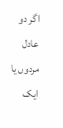اگر دو عادل مردوں یا ایک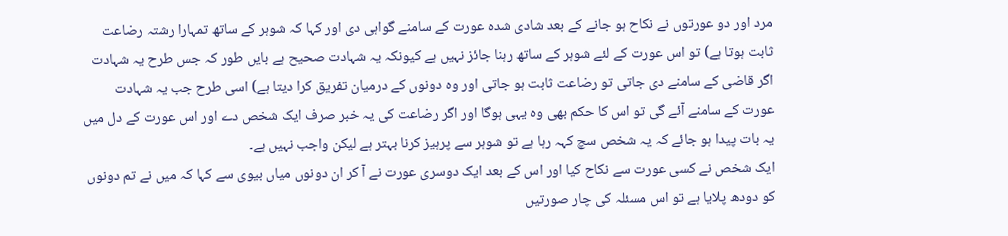مرد اور دو عورتوں نے نکاح ہو جانے کے بعد شادی شدہ عورت کے سامنے گواہی دی اور کہا کہ شوہر کے ساتھ تمہارا رشتہ رضاعت ثابت ہوتا ہے) تو اس عورت کے لئے شوہر کے ساتھ رہنا جائز نہیں ہے کیونکہ یہ شہادت صحیح ہے بایں طور کہ جس طرح یہ شہادت اگر قاضی کے سامنے دی جاتی تو رضاعت ثابت ہو جاتی اور وہ دونوں کے درمیان تفریق کرا دیتا ہے) اسی طرح جب یہ شہادت عورت کے سامنے آئے گی تو اس کا حکم بھی وہ یہی ہوگا اور اگر رضاعت کی یہ خبر صرف ایک شخص دے اور اس عورت کے دل میں یہ بات پیدا ہو جائے کہ یہ شخص سچ کہہ رہا ہے تو شوہر سے پرہیز کرنا بہتر ہے لیکن واجب نہیں ہے۔
ایک شخص نے کسی عورت سے نکاح کیا اور اس کے بعد ایک دوسری عورت نے آ کر ان دونوں میاں بیوی سے کہا کہ میں نے تم دونوں کو دودھ پلایا ہے تو اس مسئلہ کی چار صورتیں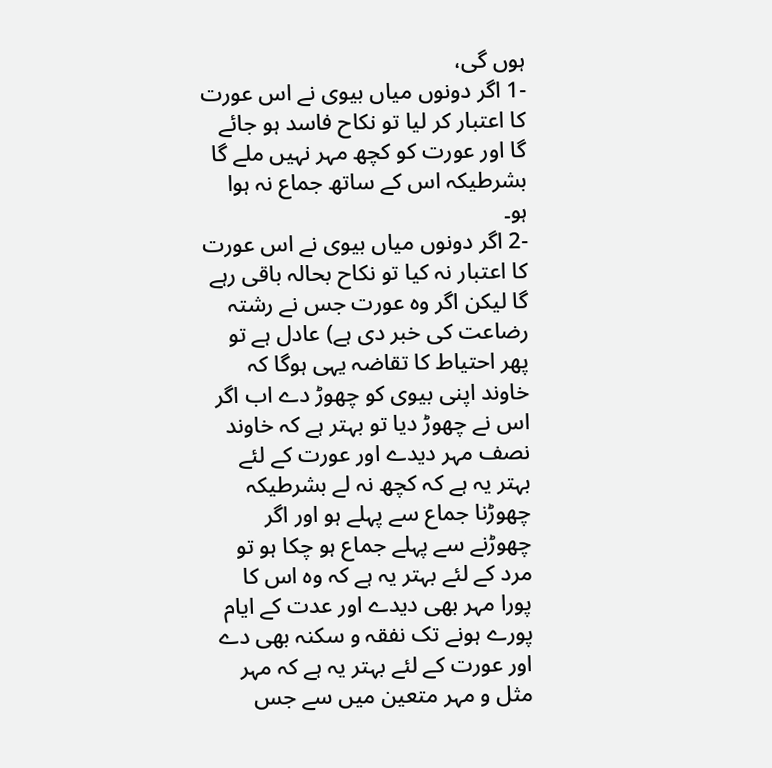ہوں گی،
-1 اگر دونوں میاں بیوی نے اس عورت کا اعتبار کر لیا تو نکاح فاسد ہو جائے گا اور عورت کو کچھ مہر نہیں ملے گا بشرطیکہ اس کے ساتھ جماع نہ ہوا ہو۔
-2 اگر دونوں میاں بیوی نے اس عورت کا اعتبار نہ کیا تو نکاح بحالہ باقی رہے گا لیکن اگر وہ عورت جس نے رشتہ رضاعت کی خبر دی ہے) عادل ہے تو پھر احتیاط کا تقاضہ یہی ہوگا کہ خاوند اپنی بیوی کو چھوڑ دے اب اگر اس نے چھوڑ دیا تو بہتر ہے کہ خاوند نصف مہر دیدے اور عورت کے لئے بہتر یہ ہے کہ کچھ نہ لے بشرطیکہ چھوڑنا جماع سے پہلے ہو اور اگر چھوڑنے سے پہلے جماع ہو چکا ہو تو مرد کے لئے بہتر یہ ہے کہ وہ اس کا پورا مہر بھی دیدے اور عدت کے ایام پورے ہونے تک نفقہ و سکنہ بھی دے اور عورت کے لئے بہتر یہ ہے کہ مہر مثل و مہر متعین میں سے جس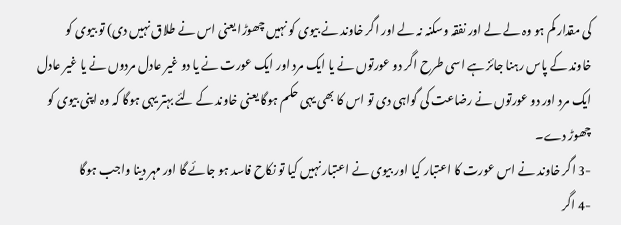کی مقدار کم ہو وہ لے لے اور نفقہ وسکنہ نہ لے اور اگر خاوند نے بیوی کو نہیں چھوڑا یعنی اس نے طلاق نہیں دی) تو بیوی کو خاوند کے پاس رہنا جائز ہے اسی طرح اگر دو عورتوں نے یا ایک مرد اور ایک عورت نے یا دو غیر عادل مردوں نے یا غیر عادل ایک مرد اور دو عورتوں نے رضاعت کی گواہی دی تو اس کا بھی یہی حکم ہوگا یعنی خاوند کے لئے بہتر یہی ہوگا کہ وہ اپنی بیوی کو چھوڑ دے۔
-3 اگر خاوند نے اس عورت کا اعتبار کیا اور بیوی نے اعتبار نہیں کیا تو نکاح فاسد ہو جائے گا اور مہر دینا واجب ہوگا
-4 اگر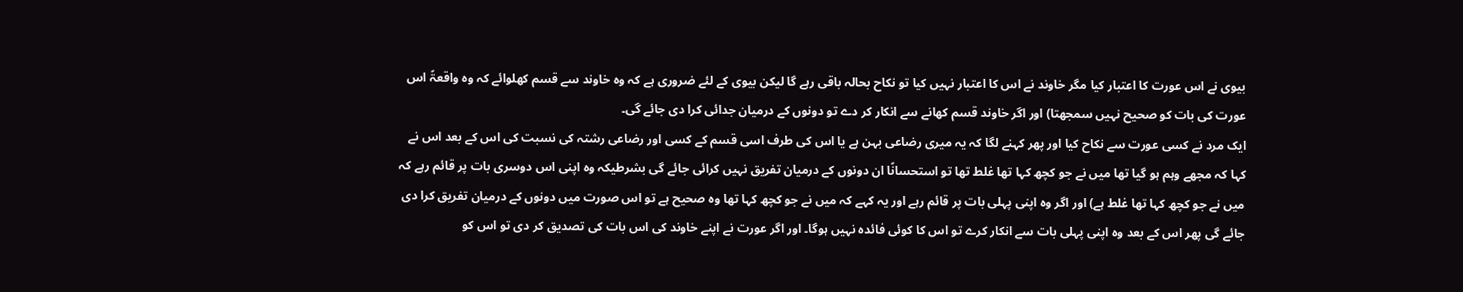بیوی نے اس عورت کا اعتبار کیا مگر خاوند نے اس کا اعتبار نہیں کیا تو نکاح بحالہ باقی رہے گا لیکن بیوی کے لئے ضروری ہے کہ وہ خاوند سے قسم کھلوائے کہ وہ واقعۃً اس عورت کی بات کو صحیح نہیں سمجھتا) اور اگر خاوند قسم کھانے سے انکار کر دے تو دونوں کے درمیان جدائی کرا دی جائے گی۔
ایک مرد نے کسی عورت سے نکاح کیا اور پھر کہنے لگا کہ یہ میری رضاعی بہن ہے یا اس کی طرف اسی قسم کے کسی اور رضاعی رشتہ کی نسبت کی اس کے بعد اس نے کہا کہ مجھے وہم ہو گیا تھا میں نے جو کچھ کہا تھا غلط تھا تو استحسانًا ان دونوں کے درمیان تفریق نہیں کرائی جائے گی بشرطیکہ وہ اپنی اس دوسری بات پر قائم رہے کہ میں نے جو کچھ کہا تھا غلط ہے) اور اگر وہ اپنی پہلی بات پر قائم رہے اور یہ کہے کہ میں نے جو کچھ کہا تھا وہ صحیح ہے تو اس صورت میں دونوں کے درمیان تفریق کرا دی جائے گی پھر اس کے بعد وہ اپنی پہلی بات سے انکار کرے تو اس کا کوئی فائدہ نہیں ہوگا۔ اور اگر عورت نے اپنے خاوند کی اس بات کی تصدیق کر دی تو اس کو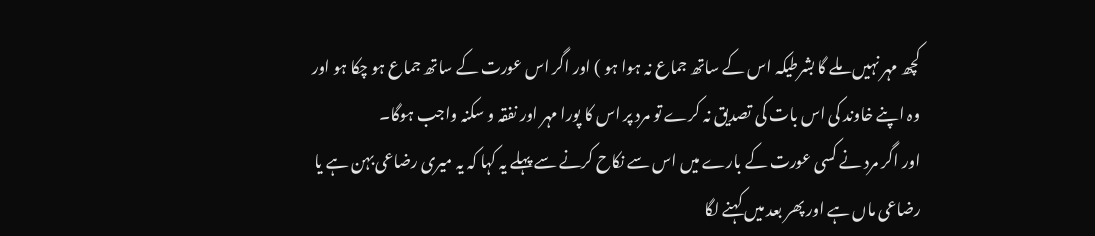کچھ مہر نہیں ملے گا بشرطیکہ اس کے ساتھ جماع نہ ہوا ہو ) اور اگر اس عورت کے ساتھ جماع ہو چکا ہو اور وہ اپنے خاوند کی اس بات کی تصدیق نہ کرے تو مرد پر اس کا پورا مہر اور نفقہ و سکنہ واجب ہوگا۔
اور اگر مرد نے کسی عورت کے بارے میں اس سے نکاح کرنے سے پہلے یہ کہا کہ یہ میری رضاعی بہن ہے یا رضاعی ماں ہے اور پھر بعد میں کہنے لگا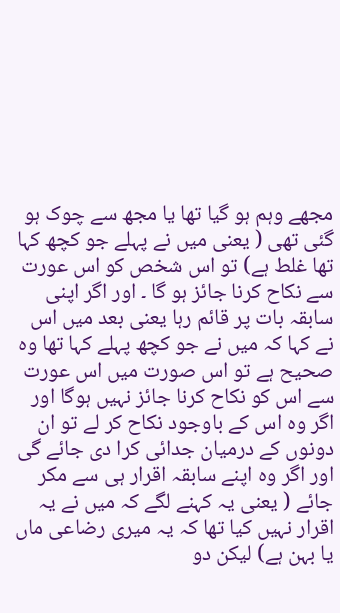مجھے وہم ہو گیا تھا یا مجھ سے چوک ہو گئی تھی ( یعنی میں نے پہلے جو کچھ کہا تھا غلط ہے) تو اس شخص کو اس عورت سے نکاح کرنا جائز ہو گا ۔ اور اگر اپنی سابقہ بات پر قائم رہا یعنی بعد میں اس نے کہا کہ میں نے جو کچھ پہلے کہا تھا وہ صحیح ہے تو اس صورت میں اس عورت سے اس کو نکاح کرنا جائز نہیں ہوگا اور اگر وہ اس کے باوجود نکاح کر لے تو ان دونوں کے درمیان جدائی کرا دی جائے گی اور اگر وہ اپنے سابقہ اقرار ہی سے مکر جائے ( یعنی یہ کہنے لگے کہ میں نے یہ اقرار نہیں کیا تھا کہ یہ میری رضاعی ماں یا بہن ہے) لیکن دو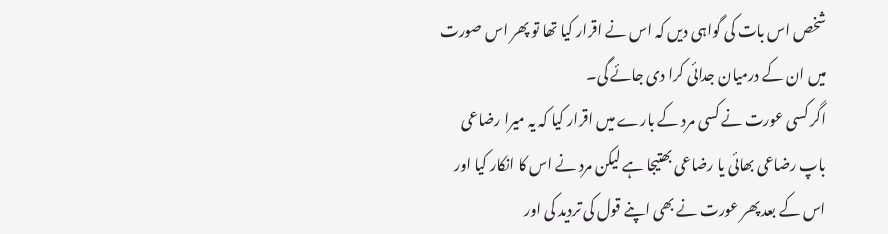شخص اس بات کی گواہی دیں کہ اس نے اقرار کیا تھا تو پھر اس صورت میں ان کے درمیان جدائی کرا دی جائے گی۔
اگر کسی عورت نے کسی مرد کے بارے میں اقرار کیا کہ یہ میرا رضاعی باپ رضاعی بھائی یا رضاعی بھتیجا ہے لیکن مرد نے اس کا انکار کیا اور اس کے بعد پھر عورت نے بھی اپنے قول کی تردید کی اور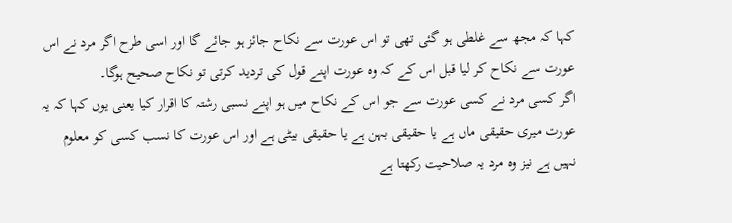کہا کہ مجھ سے غلطی ہو گئی تھی تو اس عورت سے نکاح جائز ہو جائے گا اور اسی طرح اگر مرد نے اس عورت سے نکاح کر لیا قبل اس کے کہ وہ عورت اپنے قول کی تردید کرتی تو نکاح صحیح ہوگا۔
اگر کسی مرد نے کسی عورت سے جو اس کے نکاح میں ہو اپنے نسبی رشتہ کا اقرار کیا یعنی یوں کہا کہ یہ عورت میری حقیقی ماں ہے یا حقیقی بہن ہے یا حقیقی بیٹی ہے اور اس عورت کا نسب کسی کو معلوم نہیں ہے نیز وہ مرد یہ صلاحیت رکھتا ہے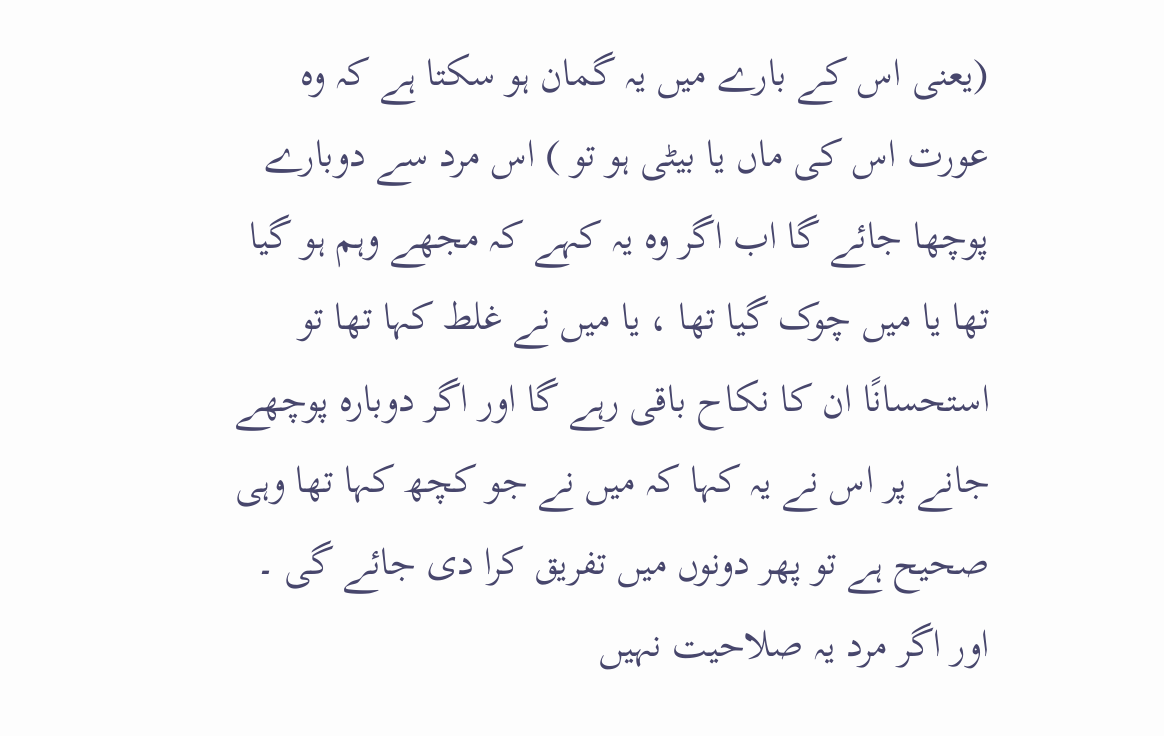(یعنی اس کے بارے میں یہ گمان ہو سکتا ہے کہ وہ عورت اس کی ماں یا بیٹی ہو تو ) اس مرد سے دوبارے پوچھا جائے گا اب اگر وہ یہ کہے کہ مجھے وہم ہو گیا تھا یا میں چوک گیا تھا ، یا میں نے غلط کہا تھا تو استحسانًا ان کا نکاح باقی رہے گا اور اگر دوبارہ پوچھے جانے پر اس نے یہ کہا کہ میں نے جو کچھ کہا تھا وہی صحیح ہے تو پھر دونوں میں تفریق کرا دی جائے گی ۔ اور اگر مرد یہ صلاحیت نہیں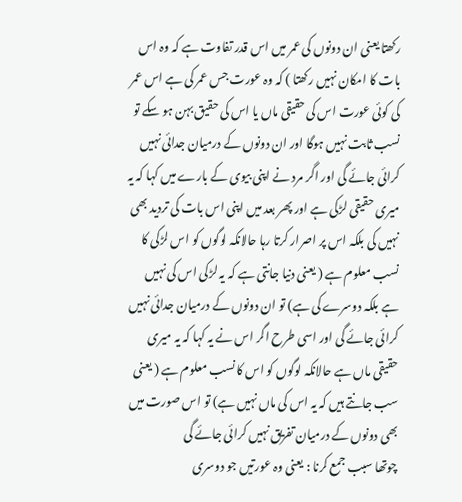رکھتا یعنی ان دونوں کی عمر میں اس قدر تفاوت ہے کہ وہ اس بات کا امکان نہیں رکھتا ) کہ وہ عورت جس عمر کی ہے اس عمر کی کوئی عورت اس کی حقیقی ماں یا اس کی حقیق بہن ہو سکے تو نسب ثابت نہیں ہوگا اور ان دونوں کے درمیان جدائی نہیں کرائی جائے گی اور اگر مرد نے اپنی بیوی کے بارے میں کہا کہ یہ میری حقیقی لڑکی ہے اور پھر بعد میں اپنی اس بات کی تردید بھی نہیں کی بلکہ اس پر اصرار کرتا رہا حالانکہ لوگوں کو اس لڑکی کا نسب معلوم ہے ( یعنی دنیا جانتی ہے کہ یہ لڑکی اس کی نہیں ہے بلکہ دوسرے کی ہے) تو ان دونوں کے درمیان جدائی نہیں کرائی جائے گی اور اسی طرح اگر اس نے یہ کہا کہ یہ میری حقیقی ماں ہے حالانکہ لوگوں کو اس کا نسب معلوم ہے ( یعنی سب جانتے ہیں کہ یہ اس کی ماں نہیں ہے) تو اس صورت میں بھی دونوں کے درمیان تفریق نہیں کرائی جائے گی
چوتھا سبب جمع کرنا : یعنی وہ عورتیں جو دوسری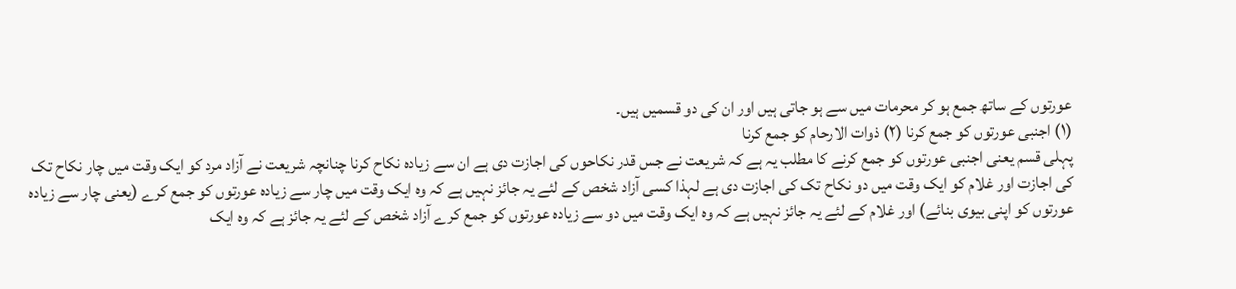عورتوں کے ساتھ جمع ہو کر محرمات میں سے ہو جاتی ہیں اور ان کی دو قسمیں ہیں۔
(١) اجنبی عورتوں کو جمع کرنا (٢) ذوات الارحام کو جمع کرنا
پہلی قسم یعنی اجنبی عورتوں کو جمع کرنے کا مطلب یہ ہے کہ شریعت نے جس قدر نکاحوں کی اجازت دی ہے ان سے زیادہ نکاح کرنا چنانچہ شریعت نے آزاد مرد کو ایک وقت میں چار نکاح تک کی اجازت اور غلام کو ایک وقت میں دو نکاح تک کی اجازت دی ہے لہذا کسی آزاد شخص کے لئے یہ جائز نہیں ہے کہ وہ ایک وقت میں چار سے زیادہ عورتوں کو جمع کرے (یعنی چار سے زیادہ عورتوں کو اپنی بیوی بنائے) اور غلام کے لئے یہ جائز نہیں ہے کہ وہ ایک وقت میں دو سے زیادہ عورتوں کو جمع کرے آزاد شخص کے لئے یہ جائز ہے کہ وہ ایک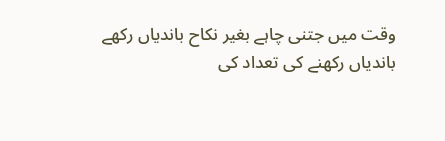وقت میں جتنی چاہے بغیر نکاح باندیاں رکھے باندیاں رکھنے کی تعداد کی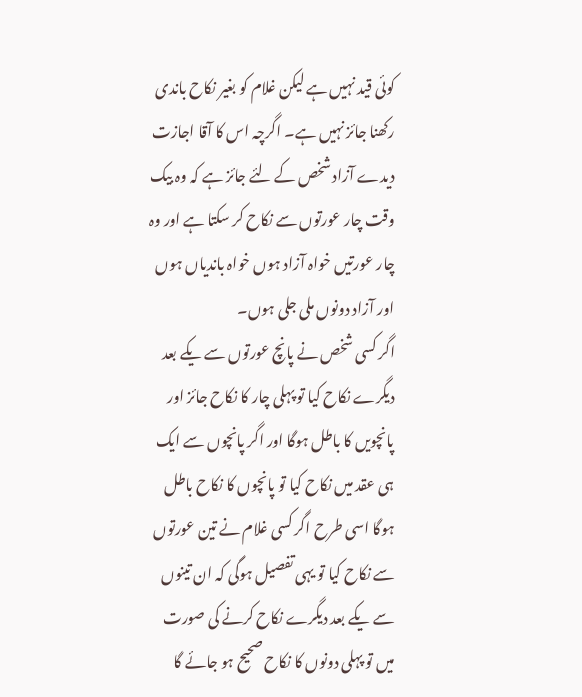کوئی قید نہیں ہے لیکن غلام کو بغیر نکاح باندی رکھنا جائز نہیں ہے۔ اگرچہ اس کا آقا اجازت دیدے آزاد شخص کے لئے جائز ہے کہ وہ بیک وقت چار عورتوں سے نکاح کر سکتا ہے اور وہ چار عورتیں خواہ آزاد ہوں خواہ باندیاں ہوں اور آزاد دونوں ملی جلی ہوں۔
اگر کسی شخص نے پانچ عورتوں سے یکے بعد دیگرے نکاح کیا تو پہلی چار کا نکاح جائز اور پانچویں کا باطل ہوگا اور اگر پانچوں سے ایک ہی عقد میں نکاح کیا تو پانچوں کا نکاح باطل ہوگا اسی طرح اگر کسی غلام نے تین عورتوں سے نکاح کیا تو یہی تفصیل ہوگی کہ ان تینوں سے یکے بعد دیگرے نکاح کرنے کی صورت میں تو پہلی دونوں کا نکاح صحیح ہو جائے گا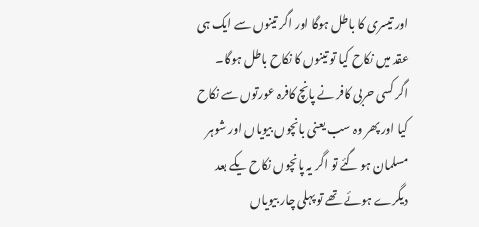اور تیسری کا باطل ہوگا اور اگر تینوں سے ایک ہی عقد میں نکاح کیا تو تینوں کا نکاح باطل ہوگا۔
اگر کسی حربی کافر نے پانچ کافرہ عورتوں سے نکاح کیا اور پھر وہ سب یعنی بانچوں بیویاں اور شوہر مسلمان ہو گئے تو اگر یہ پانچوں نکاح یکے بعد دیگرے ہوئے تھے تو پہلی چار بیویاں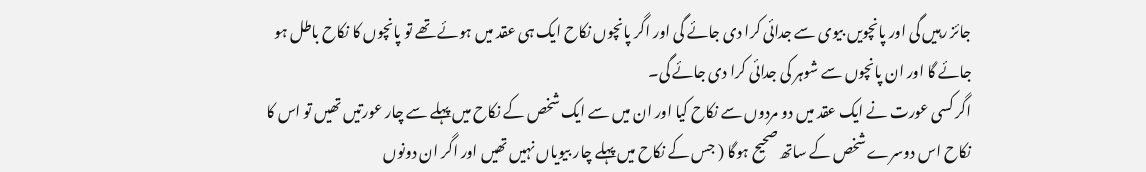جائز رہیں گی اور پانچویں بیوی سے جدائی کرا دی جائے گی اور اگر پانچوں نکاح ایک ہی عقد میں ہوئے تھے تو پانچوں کا نکاح باطل ہو جائے گا اور ان پانچوں سے شوہر کی جدائی کرا دی جائے گی۔
اگر کسی عورت نے ایک عقد میں دو مردوں سے نکاح کیا اور ان میں سے ایک شخص کے نکاح میں پہلے سے چار عورتیں تھیں تو اس کا نکاح اس دوسرے شخص کے ساتھ صحیح ہوگا ( جس کے نکاح میں پہلے چار بیویاں نہیں تھیں اور اگر ان دونوں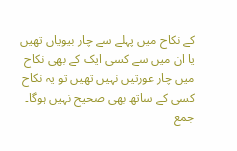کے نکاح میں پہلے سے چار بیویاں تھیں یا ان میں سے کسی ایک کے بھی نکاح میں چار عورتیں نہیں تھیں تو یہ نکاح کسی کے ساتھ بھی صحیح نہیں ہوگا۔
جمع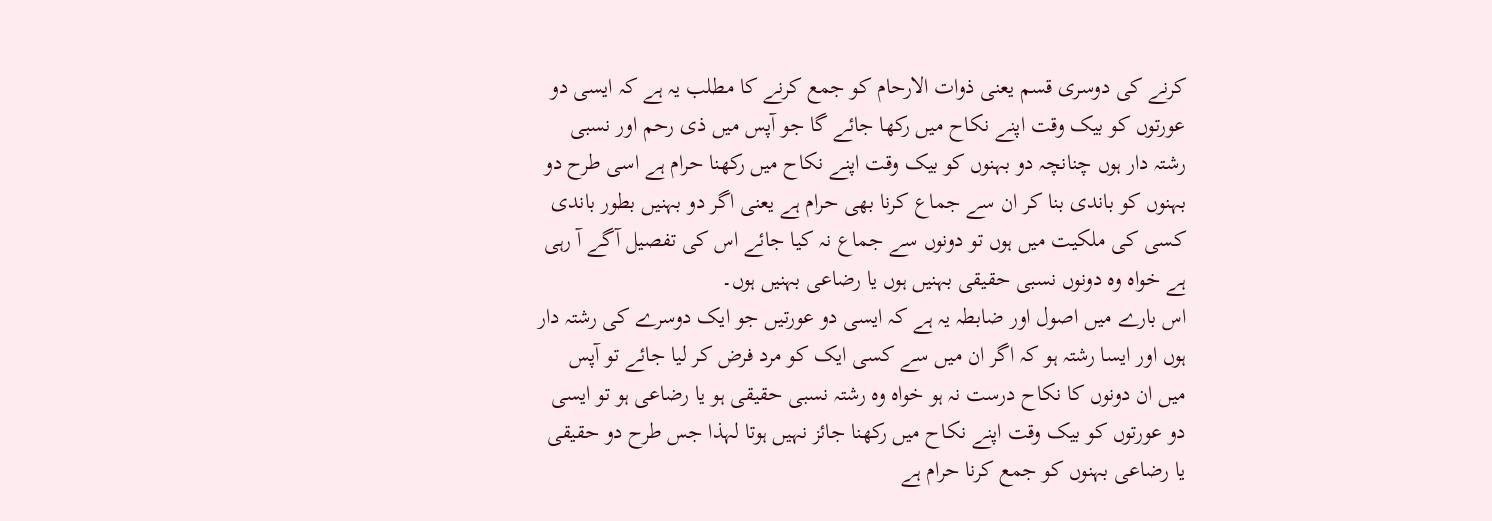کرنے کی دوسری قسم یعنی ذوات الارحام کو جمع کرنے کا مطلب یہ ہے کہ ایسی دو عورتوں کو بیک وقت اپنے نکاح میں رکھا جائے گا جو آپس میں ذی رحم اور نسبی رشتہ دار ہوں چنانچہ دو بہنوں کو بیک وقت اپنے نکاح میں رکھنا حرام ہے اسی طرح دو بہنوں کو باندی بنا کر ان سے جماع کرنا بھی حرام ہے یعنی اگر دو بہنیں بطور باندی کسی کی ملکیت میں ہوں تو دونوں سے جماع نہ کیا جائے اس کی تفصیل آگے آ رہی ہے خواہ وہ دونوں نسبی حقیقی بہنیں ہوں یا رضاعی بہنیں ہوں۔
اس بارے میں اصول اور ضابطہ یہ ہے کہ ایسی دو عورتیں جو ایک دوسرے کی رشتہ دار ہوں اور ایسا رشتہ ہو کہ اگر ان میں سے کسی ایک کو مرد فرض کر لیا جائے تو آپس میں ان دونوں کا نکاح درست نہ ہو خواہ وہ رشتہ نسبی حقیقی ہو یا رضاعی ہو تو ایسی دو عورتوں کو بیک وقت اپنے نکاح میں رکھنا جائز نہیں ہوتا لہذا جس طرح دو حقیقی یا رضاعی بہنوں کو جمع کرنا حرام ہے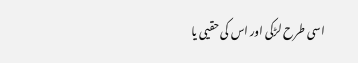اسی طرح لڑکی اور اس کی حقیی یا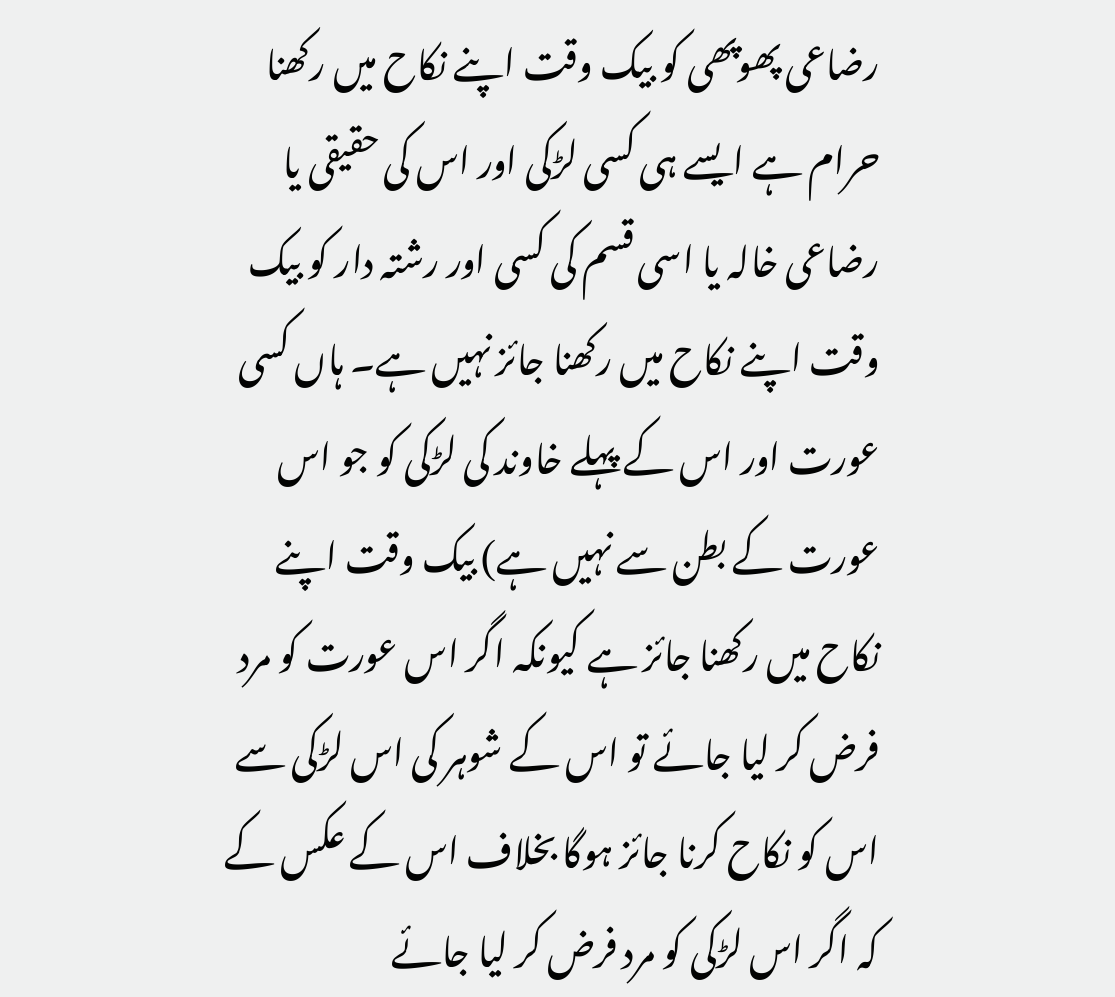رضاعی پھوپھی کو بیک وقت اپنے نکاح میں رکھنا حرام ہے ایسے ہی کسی لڑکی اور اس کی حقیقی یا رضاعی خالہ یا اسی قسم کی کسی اور رشتہ دار کو بیک وقت اپنے نکاح میں رکھنا جائز نہیں ہے۔ ہاں کسی عورت اور اس کے پہلے خاوند کی لڑکی کو جو اس عورت کے بطن سے نہیں ہے) بیک وقت اپنے نکاح میں رکھنا جائز ہے کیونکہ اگر اس عورت کو مرد فرض کر لیا جائے تو اس کے شوہر کی اس لڑکی سے اس کو نکاح کرنا جائز ہوگا بخلاف اس کے عکس کے کہ اگر اس لڑکی کو مرد فرض کر لیا جائے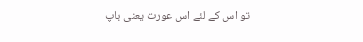تو اس کے لئے اس عورت یعنی باپ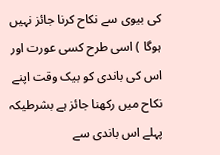کی بیوی سے نکاح کرنا جائز نہیں ہوگا ) اسی طرح کسی عورت اور اس کی باندی کو بیک وقت اپنے نکاح میں رکھنا جائز ہے بشرطیکہ پہلے اس باندی سے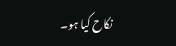نکاح کیا ہو۔